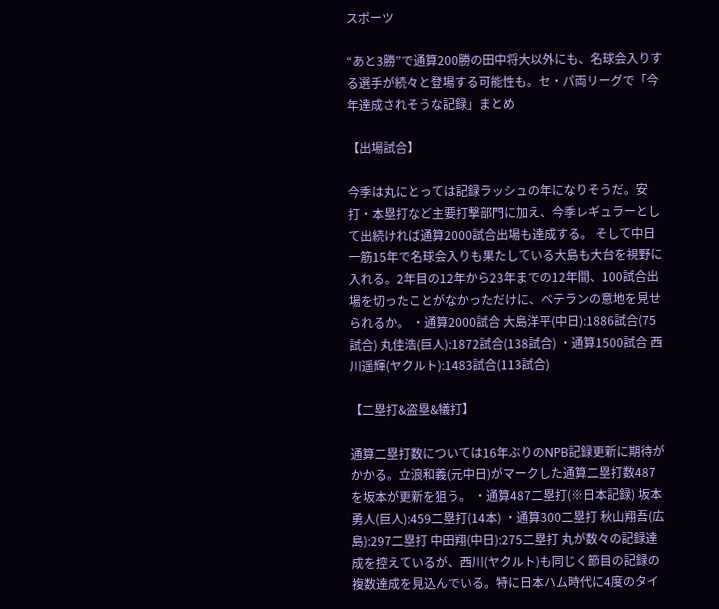スポーツ

“あと3勝”で通算200勝の田中将大以外にも、名球会入りする選手が続々と登場する可能性も。セ・パ両リーグで「今年達成されそうな記録」まとめ

【出場試合】

今季は丸にとっては記録ラッシュの年になりそうだ。安打・本塁打など主要打撃部門に加え、今季レギュラーとして出続ければ通算2000試合出場も達成する。 そして中日一筋15年で名球会入りも果たしている大島も大台を視野に入れる。2年目の12年から23年までの12年間、100試合出場を切ったことがなかっただけに、ベテランの意地を見せられるか。 ・通算2000試合 大島洋平(中日):1886試合(75試合) 丸佳浩(巨人):1872試合(138試合) ・通算1500試合 西川遥輝(ヤクルト):1483試合(113試合)

【二塁打&盗塁&犠打】

通算二塁打数については16年ぶりのNPB記録更新に期待がかかる。立浪和義(元中日)がマークした通算二塁打数487を坂本が更新を狙う。 ・通算487二塁打(※日本記録) 坂本勇人(巨人):459二塁打(14本) ・通算300二塁打 秋山翔吾(広島):297二塁打 中田翔(中日):275二塁打 丸が数々の記録達成を控えているが、西川(ヤクルト)も同じく節目の記録の複数達成を見込んでいる。特に日本ハム時代に4度のタイ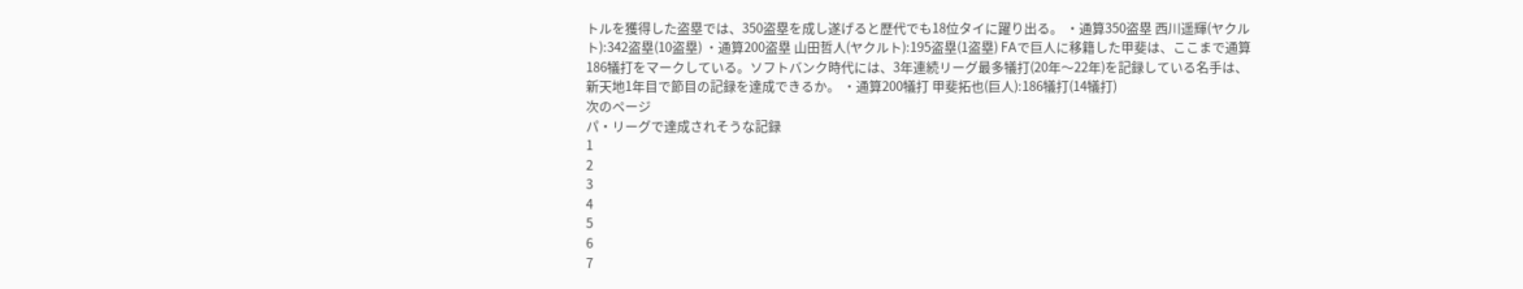トルを獲得した盗塁では、350盗塁を成し遂げると歴代でも18位タイに躍り出る。 ・通算350盗塁 西川遥輝(ヤクルト):342盗塁(10盗塁) ・通算200盗塁 山田哲人(ヤクルト):195盗塁(1盗塁) FAで巨人に移籍した甲斐は、ここまで通算186犠打をマークしている。ソフトバンク時代には、3年連続リーグ最多犠打(20年〜22年)を記録している名手は、新天地1年目で節目の記録を達成できるか。 ・通算200犠打 甲斐拓也(巨人):186犠打(14犠打)
次のページ
パ・リーグで達成されそうな記録
1
2
3
4
5
6
7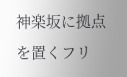神楽坂に拠点を置くフリ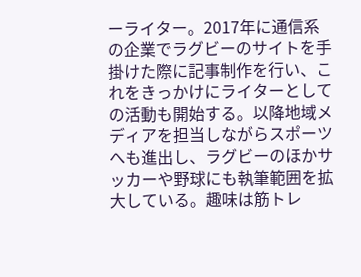ーライター。2017年に通信系の企業でラグビーのサイトを手掛けた際に記事制作を行い、これをきっかけにライターとしての活動も開始する。以降地域メディアを担当しながらスポーツへも進出し、ラグビーのほかサッカーや野球にも執筆範囲を拡大している。趣味は筋トレ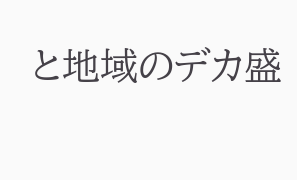と地域のデカ盛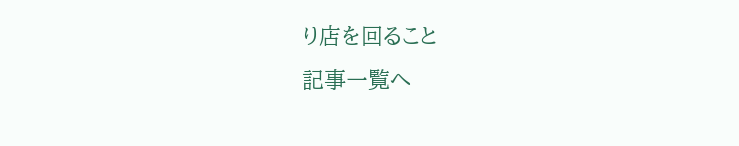り店を回ること
記事一覧へ